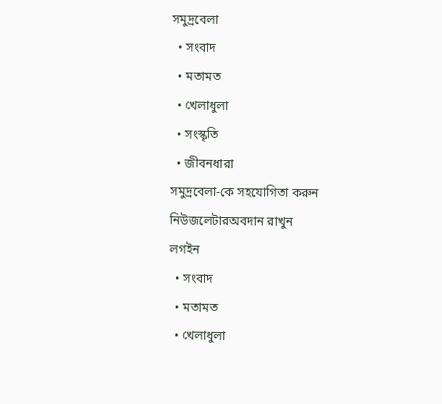সমুদ্রবেলা
  • সংবাদ
  • মতামত
  • খেলাধুলা
  • সংস্কৃতি
  • জীবনধারা
সমুদ্রবেলা-কে সহযোগিতা করুন
নিউজলেটারঅবদান রাখুন
লগইন
  • সংবাদ
  • মতামত
  • খেলাধুলা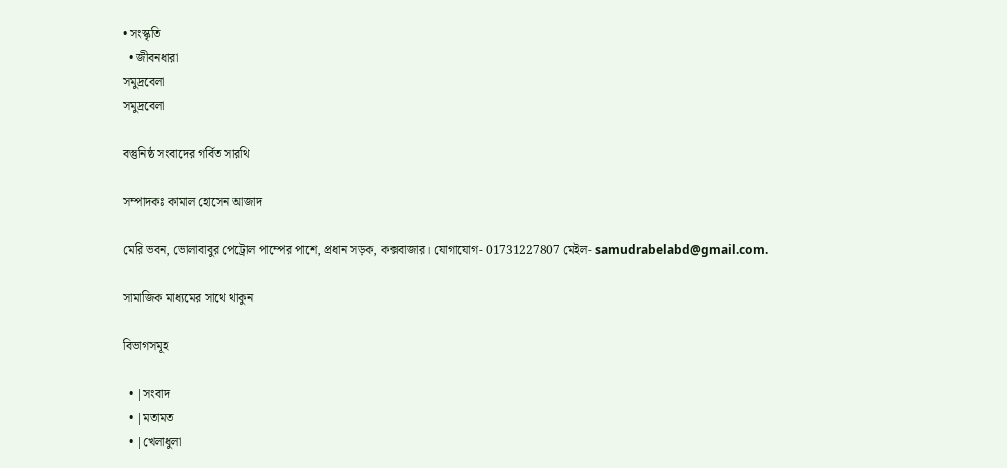• সংস্কৃতি
  • জীবনধারা
সমুদ্রবেলা
সমুদ্রবেলা

বস্তুনিষ্ঠ সংবাদের গর্বিত সারথি

সম্পাদকঃ কামাল হোসেন আজাদ

মেরি ভবন, ভোলাবাবুর পেট্রোল পাম্পের পাশে, প্রধান সড়ক, কক্সবাজার। যোগাযোগ- 01731227807 মেইল- samudrabelabd@gmail.com.

সামাজিক মাধ্যমের সাথে থাকুন

বিভাগসমূহ

  • |সংবাদ
  • |মতামত
  • |খেলাধুলা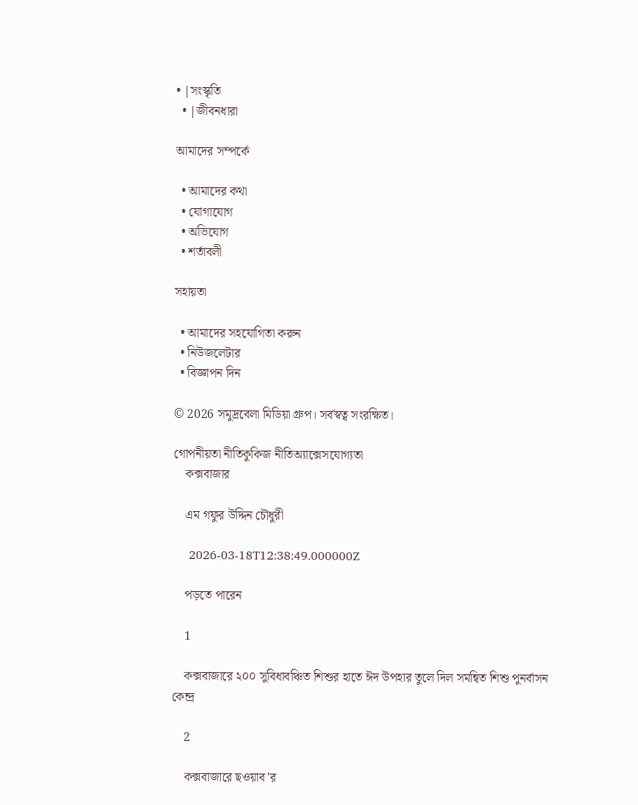• |সংস্কৃতি
  • |জীবনধারা

আমাদের সম্পর্কে

  • আমাদের কথা
  • যোগাযোগ
  • অভিযোগ
  • শর্তাবলী

সহায়তা

  • আমাদের সহযোগিতা করুন
  • নিউজলেটার
  • বিজ্ঞাপন দিন

© 2026 সমুদ্রবেলা মিডিয়া গ্রুপ। সর্বস্বত্ব সংরক্ষিত।

গোপনীয়তা নীতিকুকিজ নীতিঅ্যাক্সেসযোগ্যতা
    কক্সবাজার

    এম গফুর উদ্দিন চৌধুরী

    2026-03-18T12:38:49.000000Z

    পড়তে পারেন

    1

    কক্সবাজারে ২০০ সুবিধাবঞ্চিত শিশুর হাতে ঈদ উপহার তুলে দিল সমন্বিত শিশু পুনর্বাসন কেন্দ্র

    2

    কক্সবাজারে ছওয়াব’র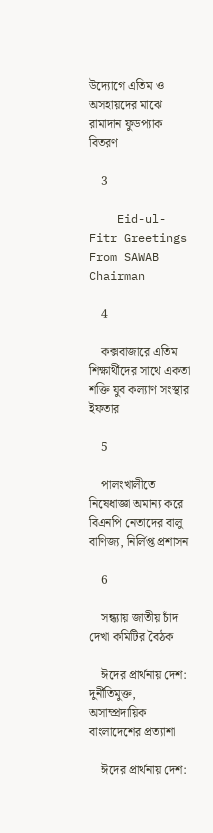উদ্যোগে এতিম ও অসহায়দের মাঝে রামাদান ফুডপ্যাক বিতরণ

    3

    Eid-ul-Fitr Greetings From SAWAB Chairman

    4

    কক্সবাজারে এতিম শিক্ষার্থীদের সাথে একতা শক্তি যুব কল্যাণ সংস্থার ইফতার

    5

    পালংখালীতে নিষেধাজ্ঞা অমান্য করে বিএনপি নেতাদের বালু বাণিজ্য, নির্লিপ্ত প্রশাসন

    6

    সন্ধ্যায় জাতীয় চাঁদ দেখা কমিটির বৈঠক

    ঈদের প্রার্থনায় দেশ: দুর্নীতিমুক্ত, অসাম্প্রদায়িক বাংলাদেশের প্রত্যাশা

    ঈদের প্রার্থনায় দেশ: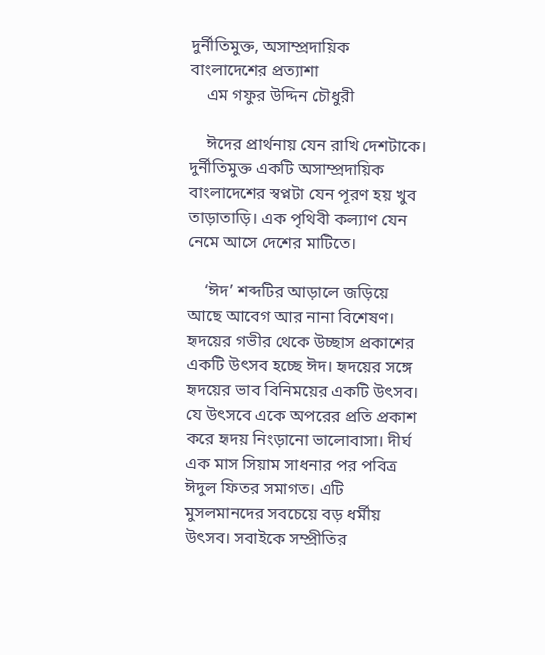দুর্নীতিমুক্ত, অসাম্প্রদায়িক বাংলাদেশের প্রত্যাশা
    এম গফুর উদ্দিন চৌধুরী

    ঈদের প্রার্থনায় যেন রাখি দেশটাকে। দুর্নীতিমুক্ত একটি অসাম্প্রদায়িক বাংলাদেশের স্বপ্নটা যেন পূরণ হয় খুব তাড়াতাড়ি। এক পৃথিবী কল্যাণ যেন নেমে আসে দেশের মাটিতে।

    ‘ঈদ’ শব্দটির আড়ালে জড়িয়ে আছে আবেগ আর নানা বিশেষণ। হৃদয়ের গভীর থেকে উচ্ছাস প্রকাশের একটি উৎসব হচ্ছে ঈদ। হৃদয়ের সঙ্গে হৃদয়ের ভাব বিনিময়ের একটি উৎসব। যে উৎসবে একে অপরের প্রতি প্রকাশ করে হৃদয় নিংড়ানো ভালোবাসা। দীর্ঘ এক মাস সিয়াম সাধনার পর পবিত্র ঈদুল ফিতর সমাগত। এটি মুসলমানদের সবচেয়ে বড় ধর্মীয় উৎসব। সবাইকে সম্প্রীতির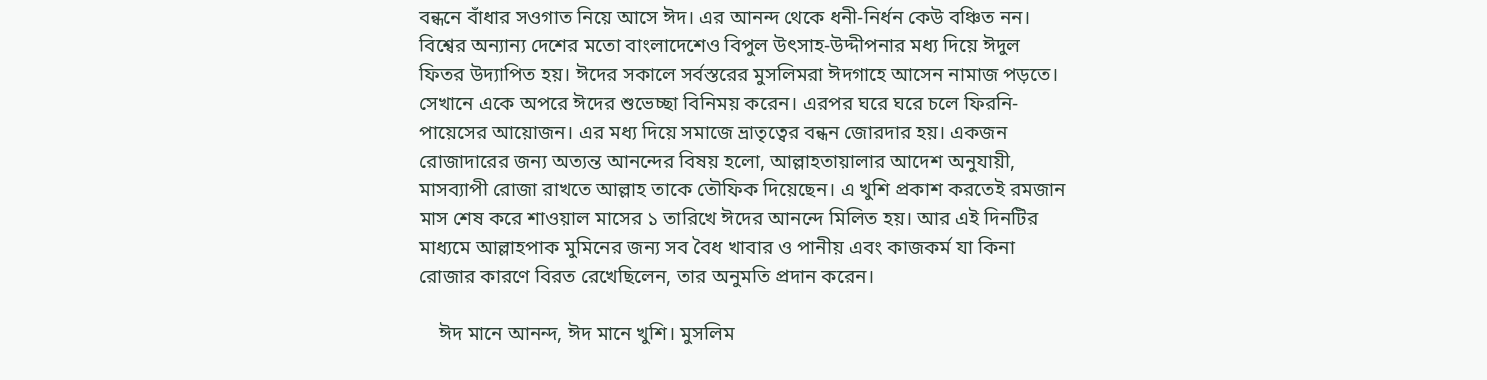বন্ধনে বাঁধার সওগাত নিয়ে আসে ঈদ। এর আনন্দ থেকে ধনী-নির্ধন কেউ বঞ্চিত নন। বিশ্বের অন্যান্য দেশের মতো বাংলাদেশেও বিপুল উৎসাহ-উদ্দীপনার মধ্য দিয়ে ঈদুল ফিতর উদ্যাপিত হয়। ঈদের সকালে সর্বস্তরের মুসলিমরা ঈদগাহে আসেন নামাজ পড়তে। সেখানে একে অপরে ঈদের শুভেচ্ছা বিনিময় করেন। এরপর ঘরে ঘরে চলে ফিরনি-পায়েসের আয়োজন। এর মধ্য দিয়ে সমাজে ভ্রাতৃত্বের বন্ধন জোরদার হয়। একজন রোজাদারের জন্য অত্যন্ত আনন্দের বিষয় হলো, আল্লাহতায়ালার আদেশ অনুযায়ী, মাসব্যাপী রোজা রাখতে আল্লাহ তাকে তৌফিক দিয়েছেন। এ খুশি প্রকাশ করতেই রমজান মাস শেষ করে শাওয়াল মাসের ১ তারিখে ঈদের আনন্দে মিলিত হয়। আর এই দিনটির মাধ্যমে আল্লাহপাক মুমিনের জন্য সব বৈধ খাবার ও পানীয় এবং কাজকর্ম যা কিনা রোজার কারণে বিরত রেখেছিলেন, তার অনুমতি প্রদান করেন।

    ঈদ মানে আনন্দ, ঈদ মানে খুশি। মুসলিম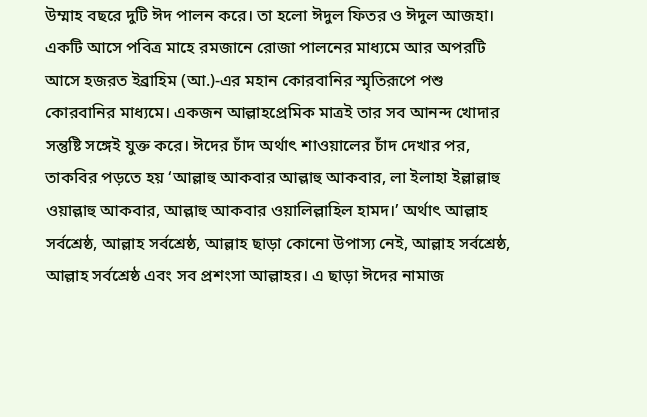উম্মাহ বছরে দুটি ঈদ পালন করে। তা হলো ঈদুল ফিতর ও ঈদুল আজহা। একটি আসে পবিত্র মাহে রমজানে রোজা পালনের মাধ্যমে আর অপরটি আসে হজরত ইব্রাহিম (আ.)-এর মহান কোরবানির স্মৃতিরূপে পশু কোরবানির মাধ্যমে। একজন আল্লাহপ্রেমিক মাত্রই তার সব আনন্দ খোদার সন্তুষ্টি সঙ্গেই যুক্ত করে। ঈদের চাঁদ অর্থাৎ শাওয়ালের চাঁদ দেখার পর, তাকবির পড়তে হয় ‘আল্লাহু আকবার আল্লাহু আকবার, লা ইলাহা ইল্লাল্লাহু ওয়াল্লাহু আকবার, আল্লাহু আকবার ওয়ালিল্লাহিল হামদ।’ অর্থাৎ আল্লাহ সর্বশ্রেষ্ঠ, আল্লাহ সর্বশ্রেষ্ঠ, আল্লাহ ছাড়া কোনো উপাস্য নেই, আল্লাহ সর্বশ্রেষ্ঠ, আল্লাহ সর্বশ্রেষ্ঠ এবং সব প্রশংসা আল্লাহর। এ ছাড়া ঈদের নামাজ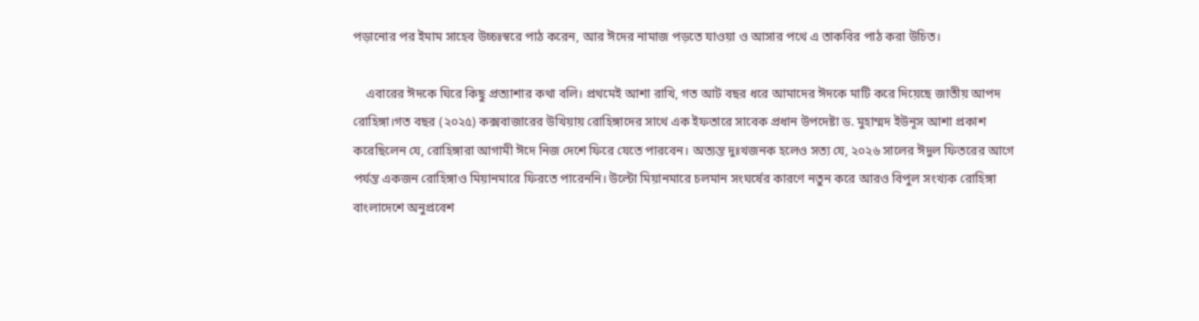পড়ানোর পর ইমাম সাহেব উচ্চঃস্বরে পাঠ করেন, আর ঈদের নামাজ পড়তে যাওয়া ও আসার পথে এ তাকবির পাঠ করা উচিত।

    এবারের ঈদকে ঘিরে কিছু প্রত্যাশার কথা বলি। প্রথমেই আশা রাখি, গত আট বছর ধরে আমাদের ঈদকে মাটি করে দিয়েছে জাতীয় আপদ রোহিঙ্গা।গত বছর (২০২৫) কক্সবাজারের উখিয়ায় রোহিঙ্গাদের সাথে এক ইফতারে সাবেক প্রধান উপদেষ্টা ড. মুহাম্মদ ইউনূস আশা প্রকাশ করেছিলেন যে, রোহিঙ্গারা আগামী ঈদে নিজ দেশে ফিরে যেতে পারবেন। অত্যন্ত দুঃখজনক হলেও সত্য যে, ২০২৬ সালের ঈদুল ফিতরের আগে পর্যন্ত একজন রোহিঙ্গাও মিয়ানমারে ফিরতে পারেননি। উল্টো মিয়ানমারে চলমান সংঘর্ষের কারণে নতুন করে আরও বিপুল সংখ্যক রোহিঙ্গা বাংলাদেশে অনুপ্রবেশ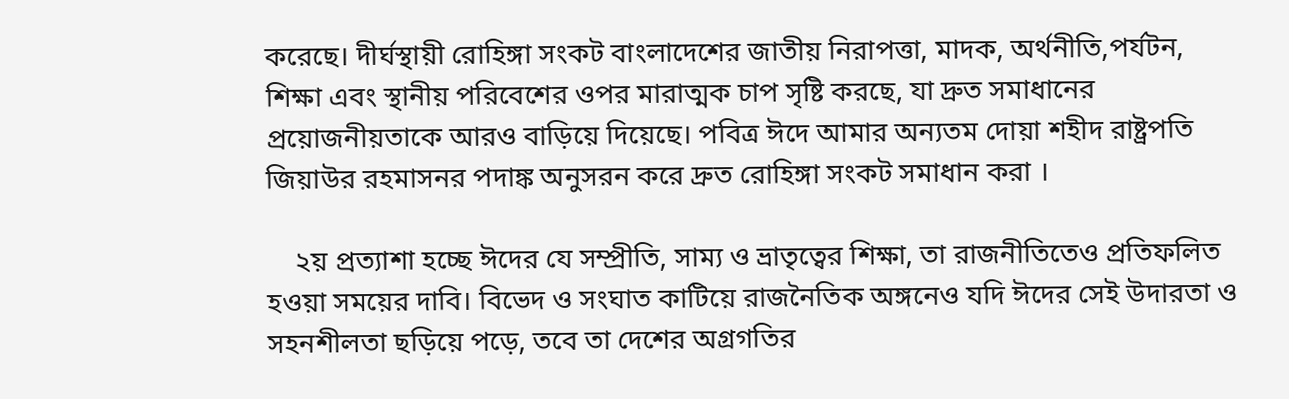করেছে। দীর্ঘস্থায়ী রোহিঙ্গা সংকট বাংলাদেশের জাতীয় নিরাপত্তা, মাদক, অর্থনীতি,পর্যটন, শিক্ষা এবং স্থানীয় পরিবেশের ওপর মারাত্মক চাপ সৃষ্টি করছে, যা দ্রুত সমাধানের প্রয়োজনীয়তাকে আরও বাড়িয়ে দিয়েছে। পবিত্র ঈদে আমার অন্যতম দোয়া শহীদ রাষ্ট্রপতি জিয়াউর রহমাসনর পদাঙ্ক অনুসরন করে দ্রুত রোহিঙ্গা সংকট সমাধান করা ।

    ২য় প্রত্যাশা হচ্ছে ঈদের যে সম্প্রীতি, সাম্য ও ভ্রাতৃত্বের শিক্ষা, তা রাজনীতিতেও প্রতিফলিত হওয়া সময়ের দাবি। বিভেদ ও সংঘাত কাটিয়ে রাজনৈতিক অঙ্গনেও যদি ঈদের সেই উদারতা ও সহনশীলতা ছড়িয়ে পড়ে, তবে তা দেশের অগ্রগতির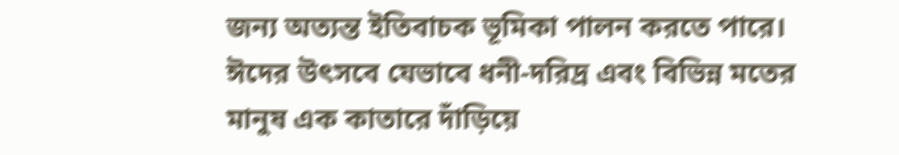জন্য অত্যন্ত ইতিবাচক ভূমিকা পালন করতে পারে। ঈদের উৎসবে যেভাবে ধনী-দরিদ্র এবং বিভিন্ন মতের মানুষ এক কাতারে দাঁড়িয়ে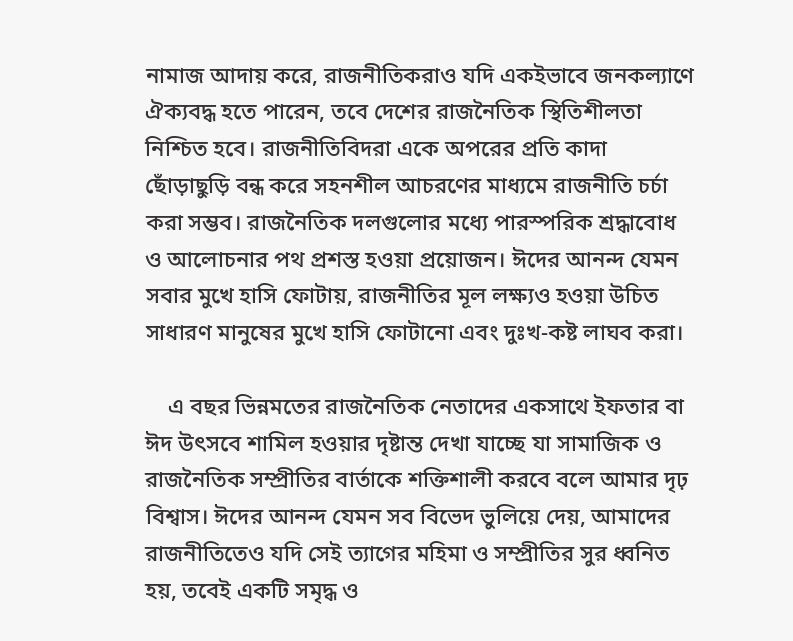নামাজ আদায় করে, রাজনীতিকরাও যদি একইভাবে জনকল্যাণে ঐক্যবদ্ধ হতে পারেন, তবে দেশের রাজনৈতিক স্থিতিশীলতা নিশ্চিত হবে। রাজনীতিবিদরা একে অপরের প্রতি কাদা ছোঁড়াছুড়ি বন্ধ করে সহনশীল আচরণের মাধ্যমে রাজনীতি চর্চা করা সম্ভব। রাজনৈতিক দলগুলোর মধ্যে পারস্পরিক শ্রদ্ধাবোধ ও আলোচনার পথ প্রশস্ত হওয়া প্রয়োজন। ঈদের আনন্দ যেমন সবার মুখে হাসি ফোটায়, রাজনীতির মূল লক্ষ্যও হওয়া উচিত সাধারণ মানুষের মুখে হাসি ফোটানো এবং দুঃখ-কষ্ট লাঘব করা।

    এ বছর ভিন্নমতের রাজনৈতিক নেতাদের একসাথে ইফতার বা ঈদ উৎসবে শামিল হওয়ার দৃষ্টান্ত দেখা যাচ্ছে যা সামাজিক ও রাজনৈতিক সম্প্রীতির বার্তাকে শক্তিশালী করবে বলে আমার দৃঢ় বিশ্বাস। ঈদের আনন্দ যেমন সব বিভেদ ভুলিয়ে দেয়, আমাদের রাজনীতিতেও যদি সেই ত্যাগের মহিমা ও সম্প্রীতির সুর ধ্বনিত হয়, তবেই একটি সমৃদ্ধ ও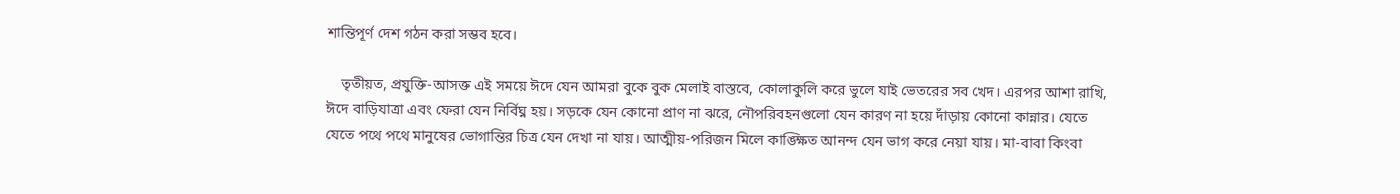শান্তিপূর্ণ দেশ গঠন করা সম্ভব হবে।

    তৃতীয়ত, প্রযুক্তি-আসক্ত এই সময়ে ঈদে যেন আমরা বুকে বুক মেলাই বাস্তবে, কোলাকুলি করে ভুলে যাই ভেতরের সব খেদ। এরপর আশা রাখি, ঈদে বাড়িযাত্রা এবং ফেরা যেন নির্বিঘ্ন হয়। সড়কে যেন কোনো প্রাণ না ঝরে, নৌপরিবহনগুলো যেন কারণ না হয়ে দাঁড়ায় কোনো কান্নার। যেতে যেতে পথে পথে মানুষের ভোগান্তির চিত্র যেন দেখা না যায়। আত্মীয়-পরিজন মিলে কাঙ্ক্ষিত আনন্দ যেন ভাগ করে নেয়া যায়। মা-বাবা কিংবা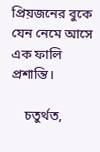প্রিয়জনের বুকে যেন নেমে আসে এক ফালি প্রশান্তি।

    চতুর্থত,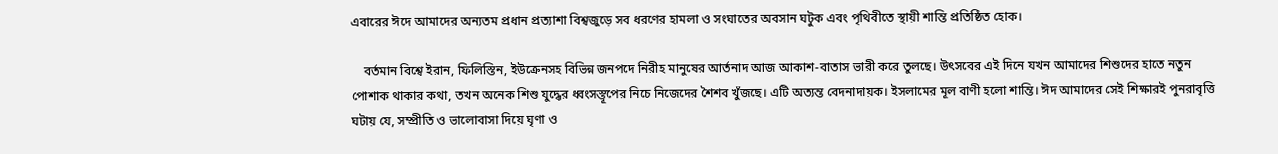এবারের ঈদে আমাদের অন্যতম প্রধান প্রত্যাশা বিশ্বজুড়ে সব ধরণের হামলা ও সংঘাতের অবসান ঘটুক এবং পৃথিবীতে স্থায়ী শান্তি প্রতিষ্ঠিত হোক।

    বর্তমান বিশ্বে ইরান, ফিলিস্তিন, ইউক্রেনসহ বিভিন্ন জনপদে নিরীহ মানুষের আর্তনাদ আজ আকাশ-বাতাস ভারী করে তুলছে। উৎসবের এই দিনে যখন আমাদের শিশুদের হাতে নতুন পোশাক থাকার কথা, তখন অনেক শিশু যুদ্ধের ধ্বংসস্তূপের নিচে নিজেদের শৈশব খুঁজছে। এটি অত্যন্ত বেদনাদায়ক। ইসলামের মূল বাণী হলো শান্তি। ঈদ আমাদের সেই শিক্ষারই পুনরাবৃত্তি ঘটায় যে, সম্প্রীতি ও ভালোবাসা দিয়ে ঘৃণা ও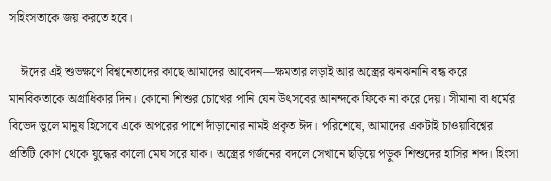সহিংসতাকে জয় করতে হবে।

    ঈদের এই শুভক্ষণে বিশ্বনেতাদের কাছে আমাদের আবেদন—ক্ষমতার লড়াই আর অস্ত্রের ঝনঝনানি বন্ধ করে মানবিকতাকে অগ্রাধিকার দিন। কোনো শিশুর চোখের পানি যেন উৎসবের আনন্দকে ফিকে না করে দেয়। সীমানা বা ধর্মের বিভেদ ভুলে মানুষ হিসেবে একে অপরের পাশে দাঁড়ানোর নামই প্রকৃত ঈদ। পরিশেষে, আমাদের একটাই চাওয়াবিশ্বের প্রতিটি কোণ থেকে যুদ্ধের কালো মেঘ সরে যাক। অস্ত্রের গর্জনের বদলে সেখানে ছড়িয়ে পড়ুক শিশুদের হাসির শব্দ। হিংসা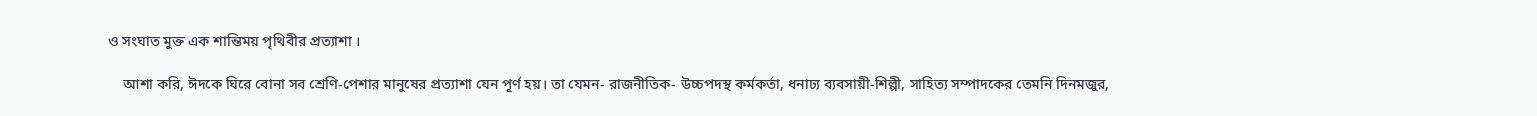ও সংঘাত মুক্ত এক শান্তিময় পৃথিবীর প্রত্যাশা ।

    আশা করি, ঈদকে ঘিরে বোনা সব শ্রেণি-পেশার মানুষের প্রত্যাশা যেন পূর্ণ হয়। তা যেমন- রাজনীতিক- উচ্চপদস্থ কর্মকর্তা, ধনাঢ্য ব্যবসায়ী-শিল্পী, সাহিত্য সম্পাদকের তেমনি দিনমজুর,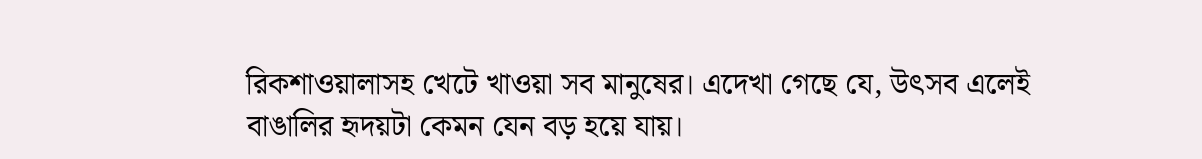রিকশাওয়ালাসহ খেটে খাওয়া সব মানুষের। এদেখা গেছে যে, উৎসব এলেই বাঙালির হৃদয়টা কেমন যেন বড় হয়ে যায়।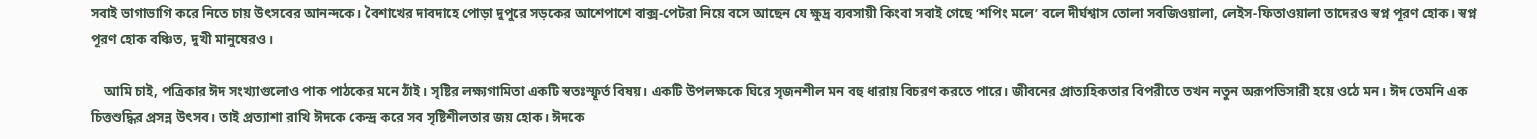সবাই ভাগাভাগি করে নিতে চায় উৎসবের আনন্দকে। বৈশাখের দাবদাহে পোড়া দুপুরে সড়কের আশেপাশে বাক্স-পেটরা নিয়ে বসে আছেন যে ক্ষুদ্র ব্যবসায়ী কিংবা সবাই গেছে ‘শপিং মলে’ বলে দীর্ঘশ্বাস তোলা সবজিওয়ালা, লেইস-ফিতাওয়ালা তাদেরও স্বপ্ন পূরণ হোক। স্বপ্ন পূরণ হোক বঞ্চিত, দুখী মানুষেরও।

    আমি চাই, পত্রিকার ঈদ সংখ্যাগুলোও পাক পাঠকের মনে ঠাঁই। সৃষ্টির লক্ষ্যগামিতা একটি স্বতঃস্ফূর্ত বিষয়। একটি উপলক্ষকে ঘিরে সৃজনশীল মন বহু ধারায় বিচরণ করতে পারে। জীবনের প্রাত্যহিকতার বিপরীতে তখন নতুন অরূপভিসারী হয়ে ওঠে মন। ঈদ তেমনি এক চিত্তশুদ্ধির প্রসন্ন উৎসব। তাই প্রত্যাশা রাখি ঈদকে কেন্দ্র করে সব সৃষ্টিশীলতার জয় হোক। ঈদকে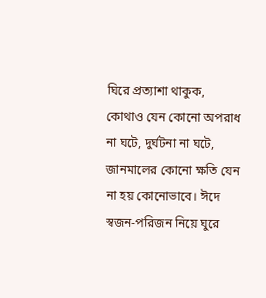ঘিরে প্রত্যাশা থাকুক, কোথাও যেন কোনো অপরাধ না ঘটে, দুর্ঘটনা না ঘটে, জানমালের কোনো ক্ষতি যেন না হয় কোনোভাবে। ঈদে স্বজন-পরিজন নিয়ে ঘুরে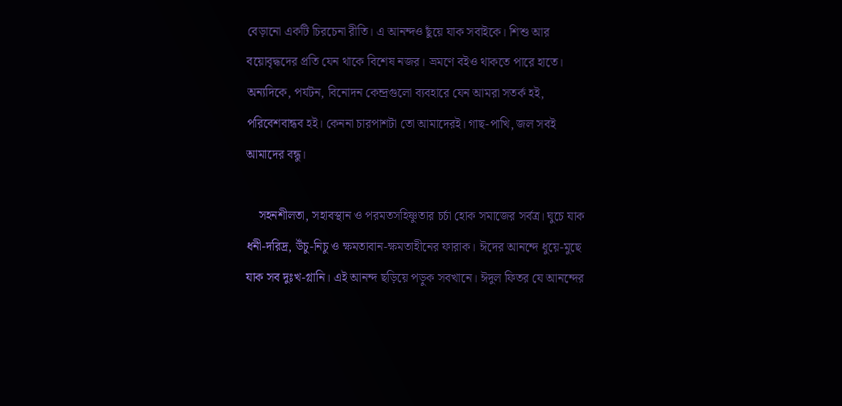বেড়ানো একটি চিরচেনা রীতি। এ আনন্দও ছুঁয়ে যাক সবাইকে। শিশু আর বয়োবৃদ্ধদের প্রতি যেন থাকে বিশেষ নজর। ভ্রমণে বইও থাকতে পারে হাতে। অন্যদিকে, পর্যটন, বিনোদন কেন্দ্রগুলো ব্যবহারে যেন আমরা সতর্ক হই, পরিবেশবান্ধব হই। কেননা চারপাশটা তো আমাদেরই। গাছ-পাখি, জল সবই আমাদের বন্ধু।

    সহনশীলতা, সহাবস্থান ও পরমতসহিষ্ণুতার চর্চা হোক সমাজের সর্বত্র। ঘুচে যাক ধনী-দরিদ্র, উঁচু-নিচু ও ক্ষমতাবান-ক্ষমতাহীনের ফারাক। ঈদের আনন্দে ধুয়ে-মুছে যাক সব দুঃখ-গ্লানি। এই আনন্দ ছড়িয়ে পড়ুক সবখানে। ঈদুল ফিতর যে আনন্দের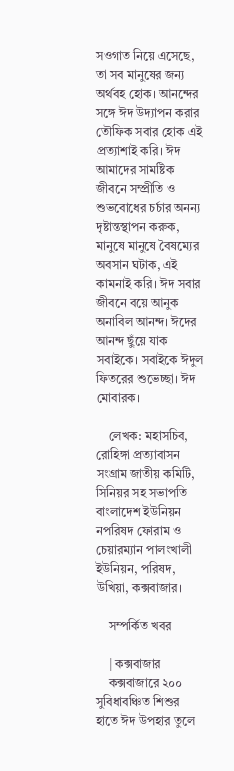সওগাত নিয়ে এসেছে, তা সব মানুষের জন্য অর্থবহ হোক। আনন্দের সঙ্গে ঈদ উদ্যাপন করার তৌফিক সবার হোক এই প্রত্যাশাই করি। ঈদ আমাদের সামষ্টিক জীবনে সম্প্রীতি ও শুভবোধের চর্চার অনন্য দৃষ্টান্তস্থাপন করুক, মানুষে মানুষে বৈষম্যের অবসান ঘটাক, এই কামনাই করি। ঈদ সবার জীবনে বয়ে আনুক অনাবিল আনন্দ। ঈদের আনন্দ ছুঁয়ে যাক সবাইকে। সবাইকে ঈদুল ফিতরের শুভেচ্ছা। ঈদ মোবারক।

    লেখক: মহাসচিব, রোহিঙ্গা প্রত্যাবাসন সংগ্রাম জাতীয় কমিটি, সিনিয়র সহ সভাপতি বাংলাদেশ ইউনিয়ন নপরিষদ ফোরাম ও চেয়ারম্যান পালংখালী ইউনিয়ন, পরিষদ, উখিয়া, কক্সবাজার।

    সম্পর্কিত খবর

    | কক্সবাজার
    কক্সবাজারে ২০০ সুবিধাবঞ্চিত শিশুর হাতে ঈদ উপহার তুলে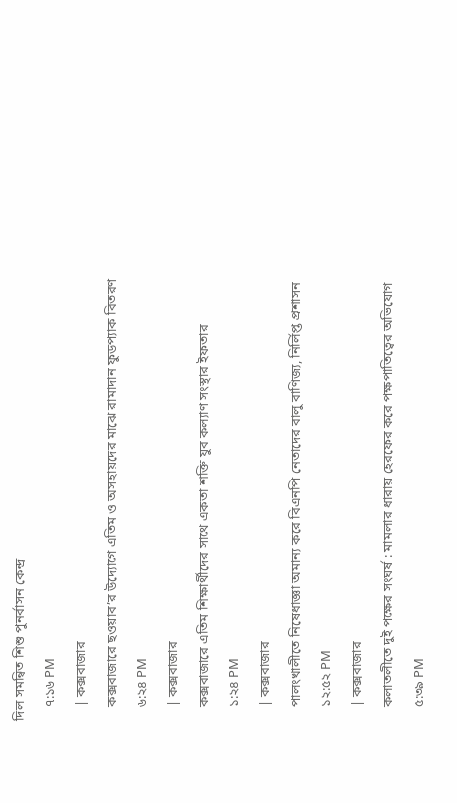দিল সমন্বিত শিশু পুনর্বাসন কেন্দ্র
    ৭:১৬ PM
    | কক্সবাজার
    কক্সবাজারে ছওয়াব’র উদ্যোগে এতিম ও অসহায়দের মাঝে রামাদান ফুডপ্যাক বিতরণ
    ৬:২৪ PM
    | কক্সবাজার
    কক্সবাজারে এতিম শিক্ষার্থীদের সাথে একতা শক্তি যুব কল্যাণ সংস্থার ইফতার
    ১:২৪ PM
    | কক্সবাজার
    পালংখালীতে নিষেধাজ্ঞা অমান্য করে বিএনপি নেতাদের বালু বাণিজ্য, নির্লিপ্ত প্রশাসন
    ১২:৫২ PM
    | কক্সবাজার
    কলাতলীতে দুই পক্ষের সংঘর্ষ : মামলার ধারায় হেরফের করে পক্ষপাতিত্বের অভিযোগ
    ৫:৩৯ PM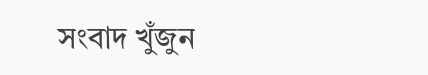সংবাদ খুঁজুন